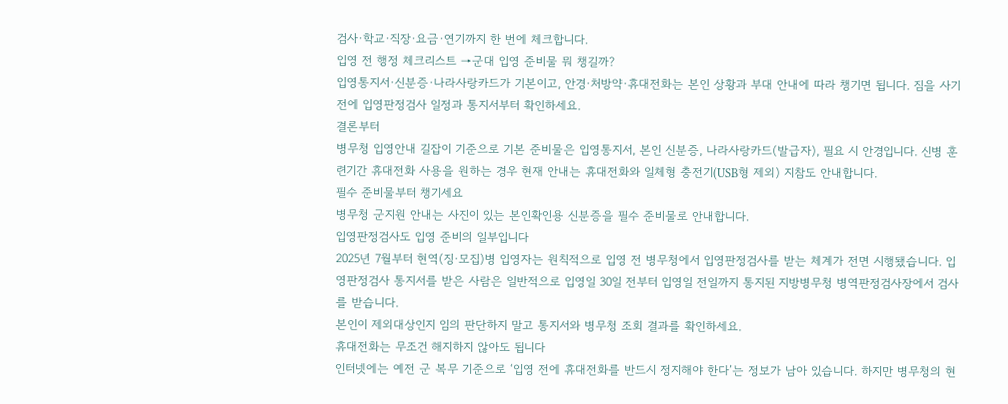검사·학교·직장·요금·연기까지 한 번에 체크합니다.
입영 전 행정 체크리스트 →군대 입영 준비물 뭐 챙길까?
입영통지서·신분증·나라사랑카드가 기본이고, 안경·처방약·휴대전화는 본인 상황과 부대 안내에 따라 챙기면 됩니다. 짐을 사기 전에 입영판정검사 일정과 통지서부터 확인하세요.
결론부터
병무청 입영안내 길잡이 기준으로 기본 준비물은 입영통지서, 본인 신분증, 나라사랑카드(발급자), 필요 시 안경입니다. 신병 훈련기간 휴대전화 사용을 원하는 경우 현재 안내는 휴대전화와 일체형 충전기(USB형 제외) 지참도 안내합니다.
필수 준비물부터 챙기세요
병무청 군지원 안내는 사진이 있는 본인확인용 신분증을 필수 준비물로 안내합니다.
입영판정검사도 입영 준비의 일부입니다
2025년 7월부터 현역(징·모집)병 입영자는 원칙적으로 입영 전 병무청에서 입영판정검사를 받는 체계가 전면 시행됐습니다. 입영판정검사 통지서를 받은 사람은 일반적으로 입영일 30일 전부터 입영일 전일까지 통지된 지방병무청 병역판정검사장에서 검사를 받습니다.
본인이 제외대상인지 임의 판단하지 말고 통지서와 병무청 조회 결과를 확인하세요.
휴대전화는 무조건 해지하지 않아도 됩니다
인터넷에는 예전 군 복무 기준으로 ‘입영 전에 휴대전화를 반드시 정지해야 한다’는 정보가 남아 있습니다. 하지만 병무청의 현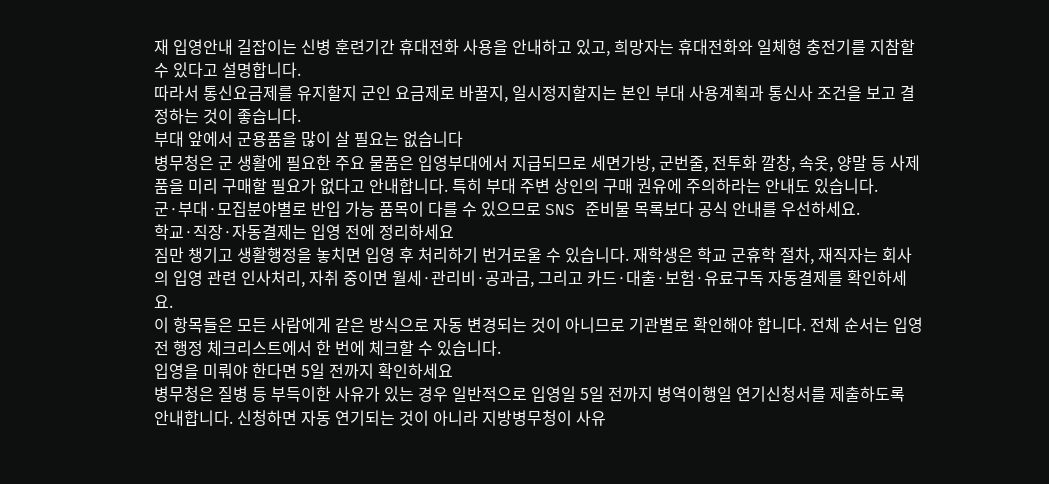재 입영안내 길잡이는 신병 훈련기간 휴대전화 사용을 안내하고 있고, 희망자는 휴대전화와 일체형 충전기를 지참할 수 있다고 설명합니다.
따라서 통신요금제를 유지할지 군인 요금제로 바꿀지, 일시정지할지는 본인 부대 사용계획과 통신사 조건을 보고 결정하는 것이 좋습니다.
부대 앞에서 군용품을 많이 살 필요는 없습니다
병무청은 군 생활에 필요한 주요 물품은 입영부대에서 지급되므로 세면가방, 군번줄, 전투화 깔창, 속옷, 양말 등 사제품을 미리 구매할 필요가 없다고 안내합니다. 특히 부대 주변 상인의 구매 권유에 주의하라는 안내도 있습니다.
군·부대·모집분야별로 반입 가능 품목이 다를 수 있으므로 SNS 준비물 목록보다 공식 안내를 우선하세요.
학교·직장·자동결제는 입영 전에 정리하세요
짐만 챙기고 생활행정을 놓치면 입영 후 처리하기 번거로울 수 있습니다. 재학생은 학교 군휴학 절차, 재직자는 회사의 입영 관련 인사처리, 자취 중이면 월세·관리비·공과금, 그리고 카드·대출·보험·유료구독 자동결제를 확인하세요.
이 항목들은 모든 사람에게 같은 방식으로 자동 변경되는 것이 아니므로 기관별로 확인해야 합니다. 전체 순서는 입영 전 행정 체크리스트에서 한 번에 체크할 수 있습니다.
입영을 미뤄야 한다면 5일 전까지 확인하세요
병무청은 질병 등 부득이한 사유가 있는 경우 일반적으로 입영일 5일 전까지 병역이행일 연기신청서를 제출하도록 안내합니다. 신청하면 자동 연기되는 것이 아니라 지방병무청이 사유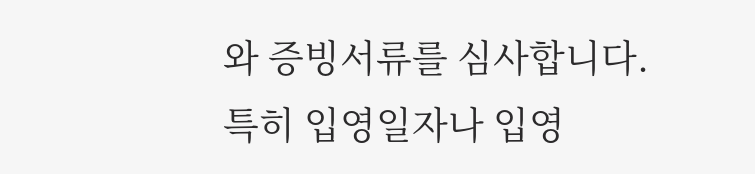와 증빙서류를 심사합니다.
특히 입영일자나 입영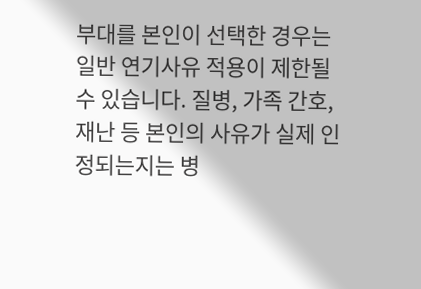부대를 본인이 선택한 경우는 일반 연기사유 적용이 제한될 수 있습니다. 질병, 가족 간호, 재난 등 본인의 사유가 실제 인정되는지는 병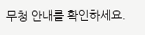무청 안내를 확인하세요.